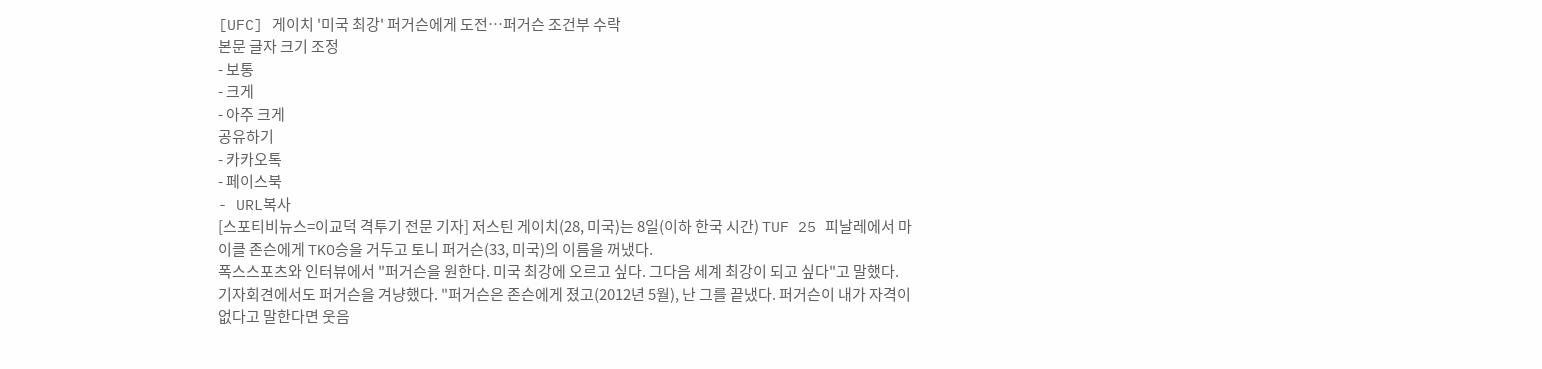[UFC] 게이치 '미국 최강' 퍼거슨에게 도전…퍼거슨 조건부 수락
본문 글자 크기 조정
- 보통
- 크게
- 아주 크게
공유하기
- 카카오톡
- 페이스북
- URL복사
[스포티비뉴스=이교덕 격투기 전문 기자] 저스틴 게이치(28, 미국)는 8일(이하 한국 시간) TUF 25 피날레에서 마이클 존슨에게 TKO승을 거두고 토니 퍼거슨(33, 미국)의 이름을 꺼냈다.
폭스스포츠와 인터뷰에서 "퍼거슨을 원한다. 미국 최강에 오르고 싶다. 그다음 세계 최강이 되고 싶다"고 말했다.
기자회견에서도 퍼거슨을 겨냥했다. "퍼거슨은 존슨에게 졌고(2012년 5월), 난 그를 끝냈다. 퍼거슨이 내가 자격이 없다고 말한다면 웃음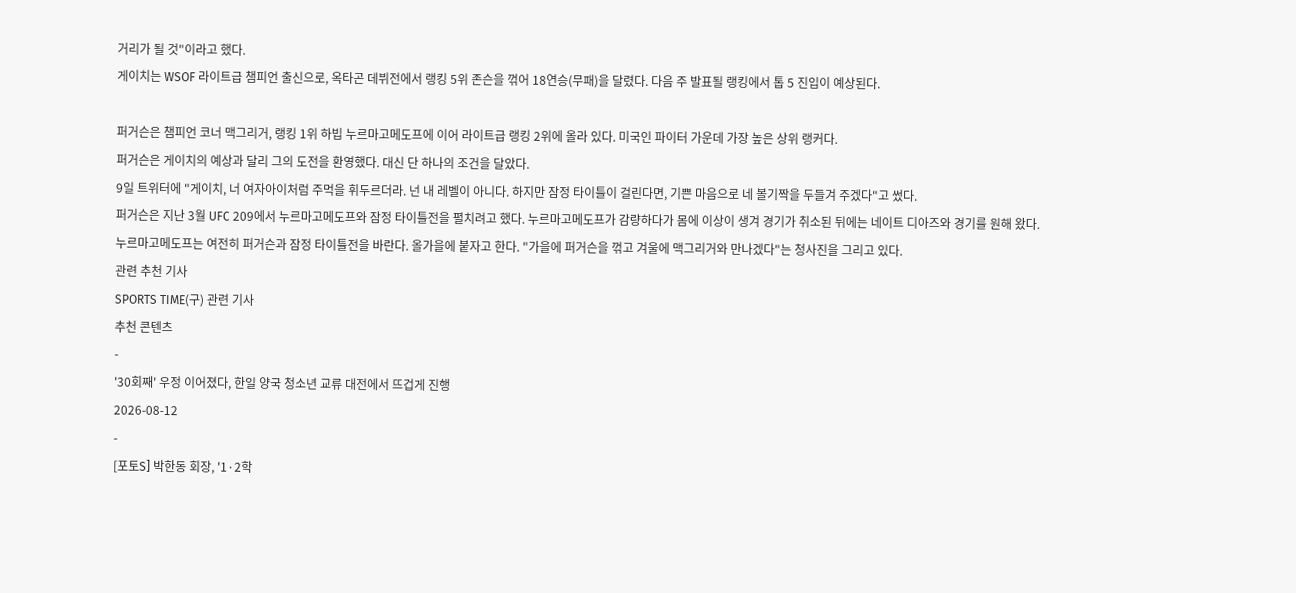거리가 될 것"이라고 했다.
게이치는 WSOF 라이트급 챔피언 출신으로, 옥타곤 데뷔전에서 랭킹 5위 존슨을 꺾어 18연승(무패)을 달렸다. 다음 주 발표될 랭킹에서 톱 5 진입이 예상된다.

퍼거슨은 챔피언 코너 맥그리거, 랭킹 1위 하빕 누르마고메도프에 이어 라이트급 랭킹 2위에 올라 있다. 미국인 파이터 가운데 가장 높은 상위 랭커다.
퍼거슨은 게이치의 예상과 달리 그의 도전을 환영했다. 대신 단 하나의 조건을 달았다.
9일 트위터에 "게이치, 너 여자아이처럼 주먹을 휘두르더라. 넌 내 레벨이 아니다. 하지만 잠정 타이틀이 걸린다면, 기쁜 마음으로 네 볼기짝을 두들겨 주겠다"고 썼다.
퍼거슨은 지난 3월 UFC 209에서 누르마고메도프와 잠정 타이틀전을 펼치려고 했다. 누르마고메도프가 감량하다가 몸에 이상이 생겨 경기가 취소된 뒤에는 네이트 디아즈와 경기를 원해 왔다.
누르마고메도프는 여전히 퍼거슨과 잠정 타이틀전을 바란다. 올가을에 붙자고 한다. "가을에 퍼거슨을 꺾고 겨울에 맥그리거와 만나겠다"는 청사진을 그리고 있다.
관련 추천 기사
SPORTS TIME(구) 관련 기사
추천 콘텐츠
-
'30회째' 우정 이어졌다, 한일 양국 청소년 교류 대전에서 뜨겁게 진행
2026-08-12
-
[포토S] 박한동 회장, '1·2학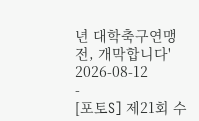년 대학축구연맹전, 개막합니다'
2026-08-12
-
[포토S] 제21회 수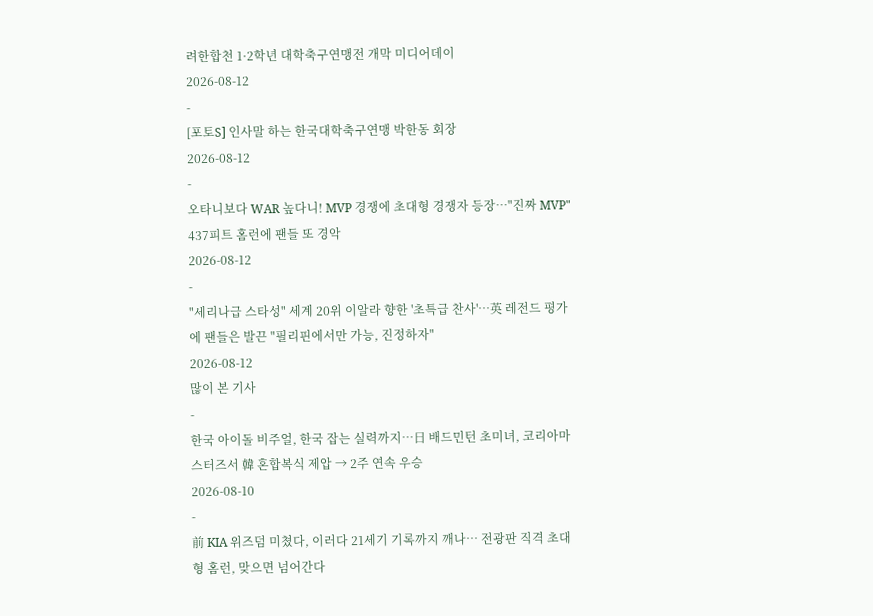려한합천 1·2학년 대학축구연맹전 개막 미디어데이
2026-08-12
-
[포토S] 인사말 하는 한국대학축구연맹 박한동 회장
2026-08-12
-
오타니보다 WAR 높다니! MVP 경쟁에 초대형 경쟁자 등장…"진짜 MVP" 437피트 홈런에 팬들 또 경악
2026-08-12
-
"세리나급 스타성" 세계 20위 이알라 향한 '초특급 찬사'…英 레전드 평가에 팬들은 발끈 "필리핀에서만 가능, 진정하자"
2026-08-12
많이 본 기사
-
한국 아이돌 비주얼, 한국 잡는 실력까지…日 배드민턴 초미녀, 코리아마스터즈서 韓 혼합복식 제압 → 2주 연속 우승
2026-08-10
-
前 KIA 위즈덤 미쳤다, 이러다 21세기 기록까지 깨나… 전광판 직격 초대형 홈런, 맞으면 넘어간다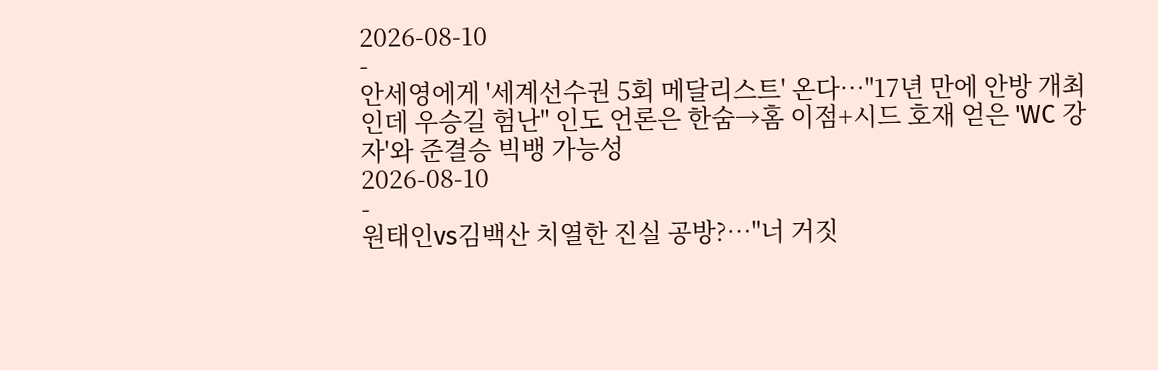2026-08-10
-
안세영에게 '세계선수권 5회 메달리스트' 온다…"17년 만에 안방 개최인데 우승길 험난" 인도 언론은 한숨→홈 이점+시드 호재 얻은 'WC 강자'와 준결승 빅뱅 가능성
2026-08-10
-
원태인vs김백산 치열한 진실 공방?…"너 거짓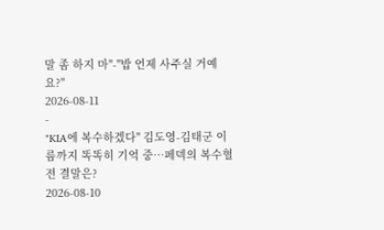말 좀 하지 마"-"밥 언제 사주실 거예요?"
2026-08-11
-
"KIA에 복수하겠다" 김도영-김태군 이름까지 똑똑히 기억 중…페덱의 복수혈전 결말은?
2026-08-10